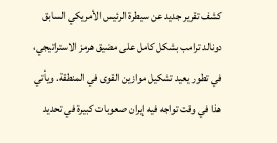كشف تقرير جديد عن سيطرة الرئيس الأمريكي السابق دونالد ترامب بشكل كامل على مضيق هرمز الاستراتيجي، في تطور يعيد تشكيل موازين القوى في المنطقة. ويأتي هذا في وقت تواجه فيه إيران صعوبات كبيرة في تحديد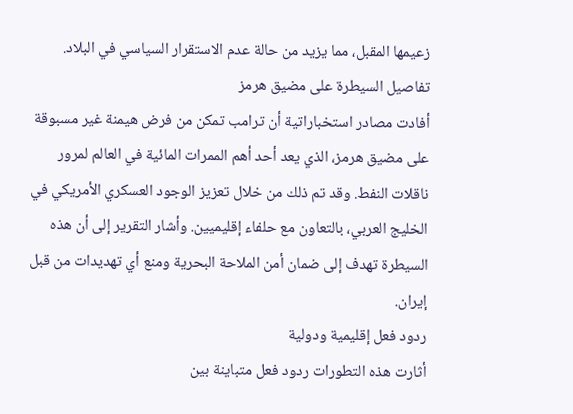زعيمها المقبل، مما يزيد من حالة عدم الاستقرار السياسي في البلاد.
تفاصيل السيطرة على مضيق هرمز
أفادت مصادر استخباراتية أن ترامب تمكن من فرض هيمنة غير مسبوقة على مضيق هرمز، الذي يعد أحد أهم الممرات المائية في العالم لمرور ناقلات النفط. وقد تم ذلك من خلال تعزيز الوجود العسكري الأمريكي في الخليج العربي، بالتعاون مع حلفاء إقليميين. وأشار التقرير إلى أن هذه السيطرة تهدف إلى ضمان أمن الملاحة البحرية ومنع أي تهديدات من قبل إيران.
ردود فعل إقليمية ودولية
أثارت هذه التطورات ردود فعل متباينة بين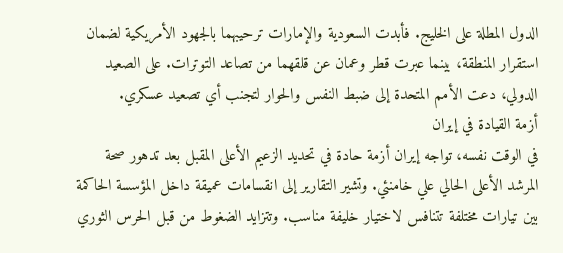الدول المطلة على الخليج. فأبدت السعودية والإمارات ترحيبهما بالجهود الأمريكية لضمان استقرار المنطقة، بينما عبرت قطر وعمان عن قلقهما من تصاعد التوترات. على الصعيد الدولي، دعت الأمم المتحدة إلى ضبط النفس والحوار لتجنب أي تصعيد عسكري.
أزمة القيادة في إيران
في الوقت نفسه، تواجه إيران أزمة حادة في تحديد الزعيم الأعلى المقبل بعد تدهور صحة المرشد الأعلى الحالي علي خامنئي. وتشير التقارير إلى انقسامات عميقة داخل المؤسسة الحاكمة بين تيارات مختلفة تتنافس لاختيار خليفة مناسب. وتتزايد الضغوط من قبل الحرس الثوري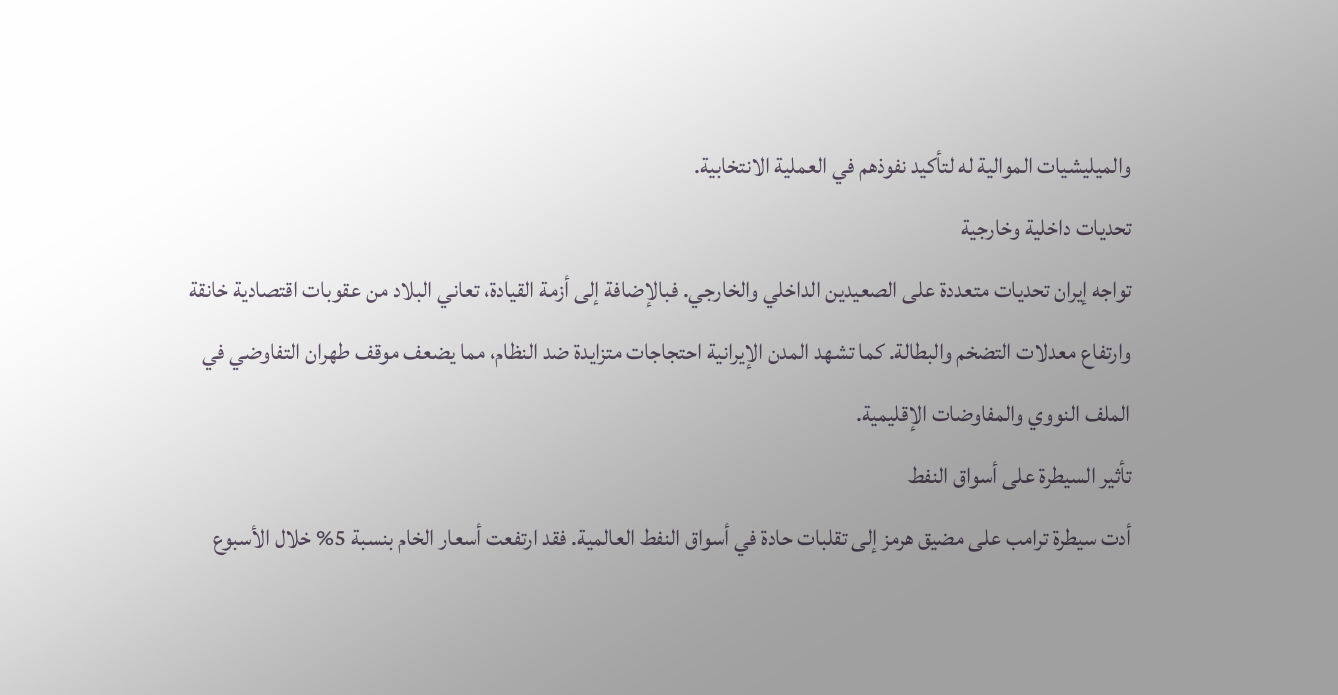والميليشيات الموالية له لتأكيد نفوذهم في العملية الانتخابية.
تحديات داخلية وخارجية
تواجه إيران تحديات متعددة على الصعيدين الداخلي والخارجي. فبالإضافة إلى أزمة القيادة، تعاني البلاد من عقوبات اقتصادية خانقة وارتفاع معدلات التضخم والبطالة. كما تشهد المدن الإيرانية احتجاجات متزايدة ضد النظام، مما يضعف موقف طهران التفاوضي في الملف النووي والمفاوضات الإقليمية.
تأثير السيطرة على أسواق النفط
أدت سيطرة ترامب على مضيق هرمز إلى تقلبات حادة في أسواق النفط العالمية. فقد ارتفعت أسعار الخام بنسبة 5% خلال الأسبوع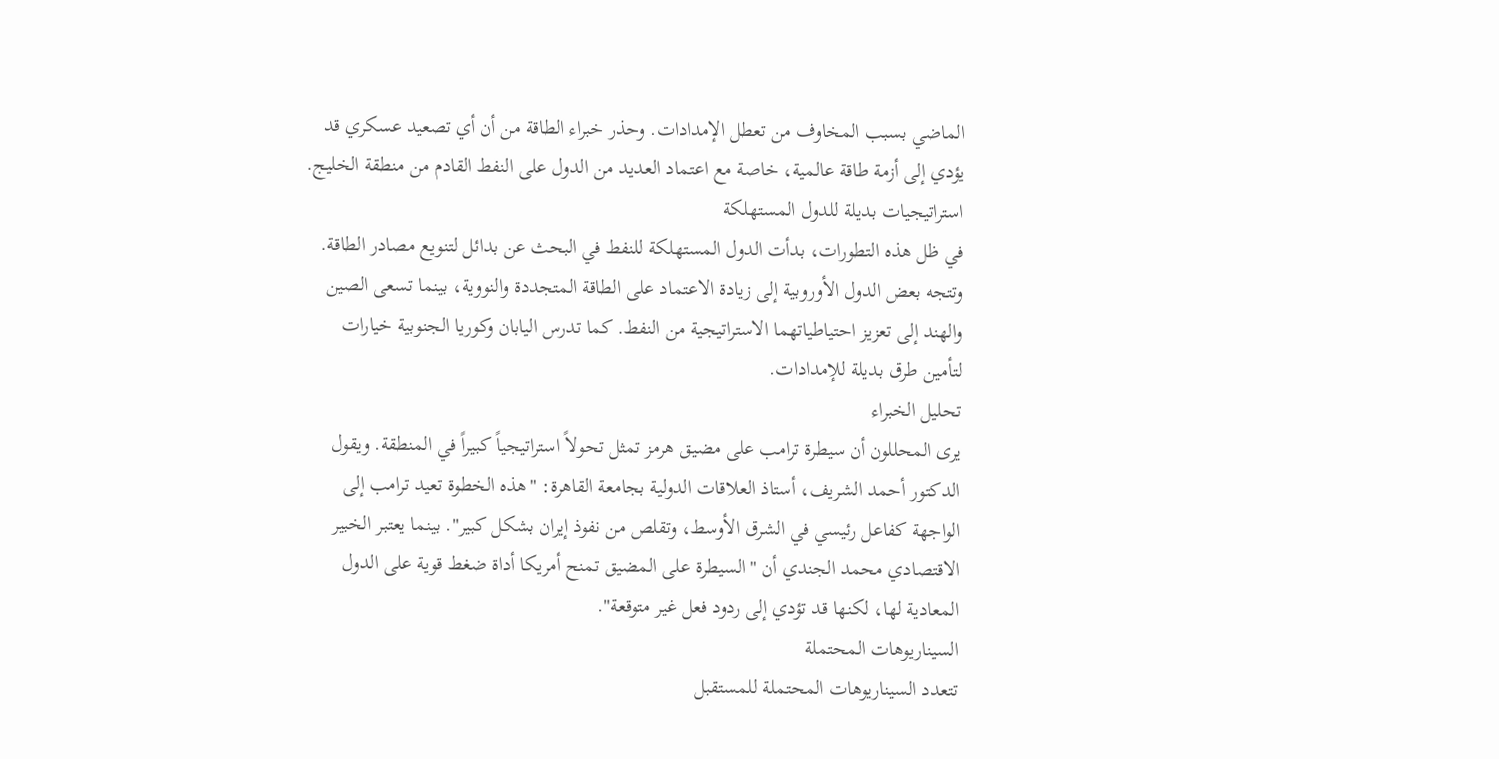الماضي بسبب المخاوف من تعطل الإمدادات. وحذر خبراء الطاقة من أن أي تصعيد عسكري قد يؤدي إلى أزمة طاقة عالمية، خاصة مع اعتماد العديد من الدول على النفط القادم من منطقة الخليج.
استراتيجيات بديلة للدول المستهلكة
في ظل هذه التطورات، بدأت الدول المستهلكة للنفط في البحث عن بدائل لتنويع مصادر الطاقة. وتتجه بعض الدول الأوروبية إلى زيادة الاعتماد على الطاقة المتجددة والنووية، بينما تسعى الصين والهند إلى تعزيز احتياطياتهما الاستراتيجية من النفط. كما تدرس اليابان وكوريا الجنوبية خيارات لتأمين طرق بديلة للإمدادات.
تحليل الخبراء
يرى المحللون أن سيطرة ترامب على مضيق هرمز تمثل تحولاً استراتيجياً كبيراً في المنطقة. ويقول الدكتور أحمد الشريف، أستاذ العلاقات الدولية بجامعة القاهرة: "هذه الخطوة تعيد ترامب إلى الواجهة كفاعل رئيسي في الشرق الأوسط، وتقلص من نفوذ إيران بشكل كبير". بينما يعتبر الخبير الاقتصادي محمد الجندي أن "السيطرة على المضيق تمنح أمريكا أداة ضغط قوية على الدول المعادية لها، لكنها قد تؤدي إلى ردود فعل غير متوقعة".
السيناريوهات المحتملة
تتعدد السيناريوهات المحتملة للمستقبل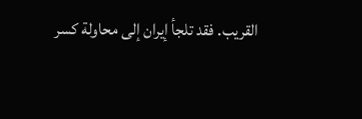القريب. فقد تلجأ إيران إلى محاولة كسر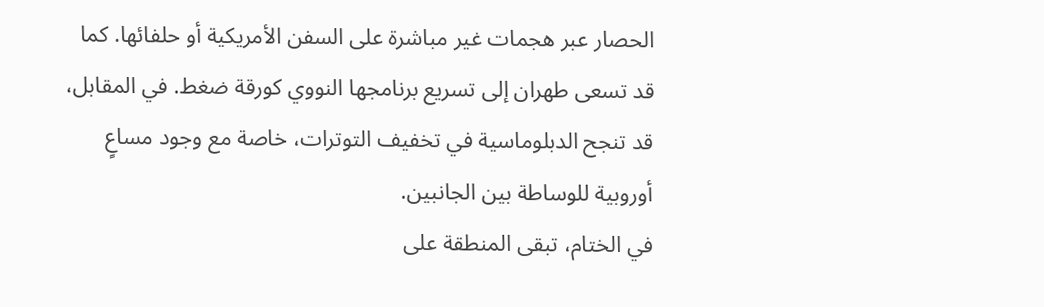الحصار عبر هجمات غير مباشرة على السفن الأمريكية أو حلفائها. كما قد تسعى طهران إلى تسريع برنامجها النووي كورقة ضغط. في المقابل، قد تنجح الدبلوماسية في تخفيف التوترات، خاصة مع وجود مساعٍ أوروبية للوساطة بين الجانبين.
في الختام، تبقى المنطقة على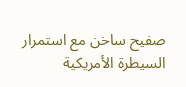صفيح ساخن مع استمرار السيطرة الأمريكية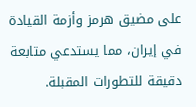على مضيق هرمز وأزمة القيادة في إيران، مما يستدعي متابعة دقيقة للتطورات المقبلة.